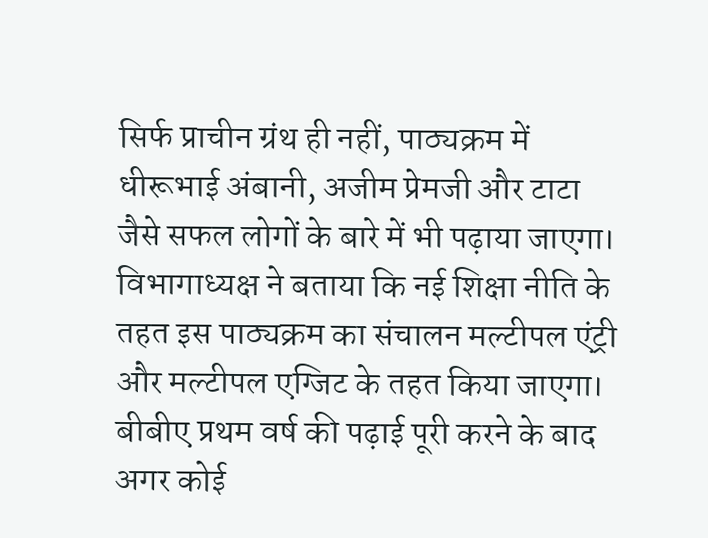सिर्फ प्राचीन ग्रंथ ही नहीं, पाठ्यक्रम में धीरूभाई अंबानी, अजीम प्रेमजी और टाटा जैसे सफल लोगों के बारे में भी पढ़ाया जाएगा। विभागाध्यक्ष ने बताया कि नई शिक्षा नीति के तहत इस पाठ्यक्रम का संचालन मल्टीपल एंट्री और मल्टीपल एग्जिट के तहत किया जाएगा। बीबीए प्रथम वर्ष की पढ़ाई पूरी करने के बाद अगर कोई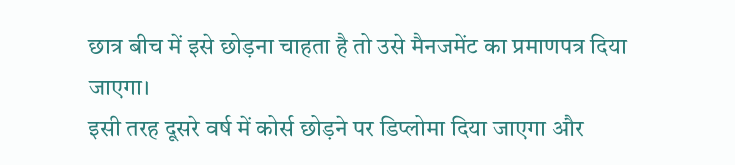छात्र बीच में इसे छोड़ना चाहता है तो उसे मैनजमेंट का प्रमाणपत्र दिया जाएगा।
इसी तरह दूसरे वर्ष में कोर्स छोड़ने पर डिप्लोमा दिया जाएगा और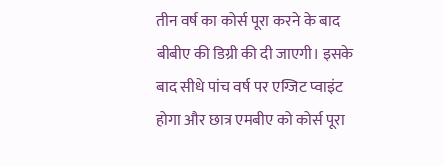तीन वर्ष का कोर्स पूरा करने के बाद बीबीए की डिग्री की दी जाएगी। इसके बाद सीधे पांच वर्ष पर एग्जिट प्वाइंट होगा और छात्र एमबीए को कोर्स पूरा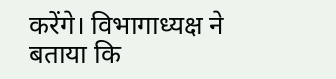करेंगे। विभागाध्यक्ष ने बताया कि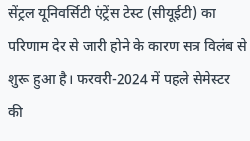सेंट्रल यूनिवर्सिटी एंट्रेंस टेस्ट (सीयूईटी) का परिणाम देर से जारी होने के कारण सत्र विलंब से शुरू हुआ है। फरवरी-2024 में पहले सेमेस्टर की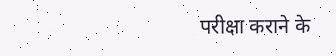परीक्षा कराने के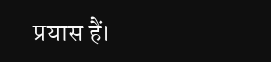प्रयास हैं।